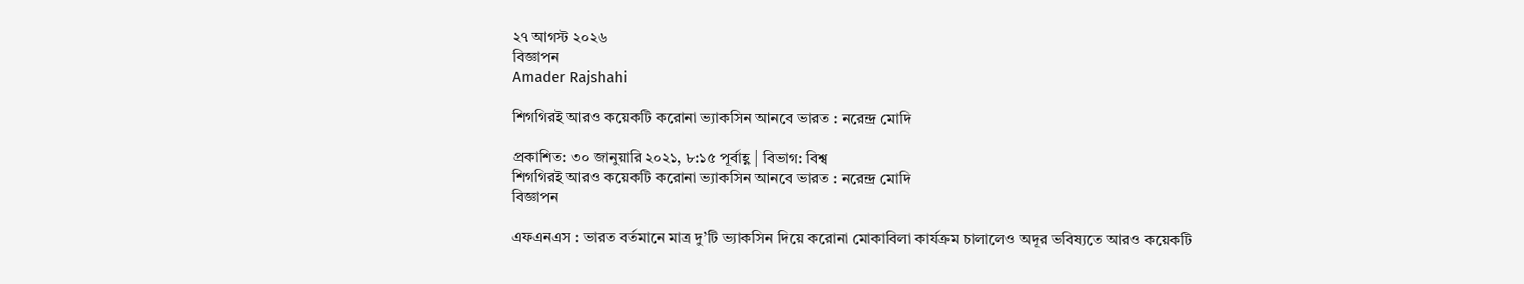২৭ আগস্ট ২০২৬
বিজ্ঞাপন
Amader Rajshahi

শিগগিরই আরও কয়েকটি করোনা ভ্যাকসিন আনবে ভারত : নরেন্দ্র মোদি

প্রকাশিত: ৩০ জানুয়ারি ২০২১, ৮:১৫ পূর্বাহ্ণ | বিভাগ: বিশ্ব
শিগগিরই আরও কয়েকটি করোনা ভ্যাকসিন আনবে ভারত : নরেন্দ্র মোদি
বিজ্ঞাপন

এফএনএস : ভারত বর্তমানে মাত্র দু’টি ভ্যাকসিন দিয়ে করোনা মোকাবিলা কার্যক্রম চালালেও অদূর ভবিষ্যতে আরও কয়েকটি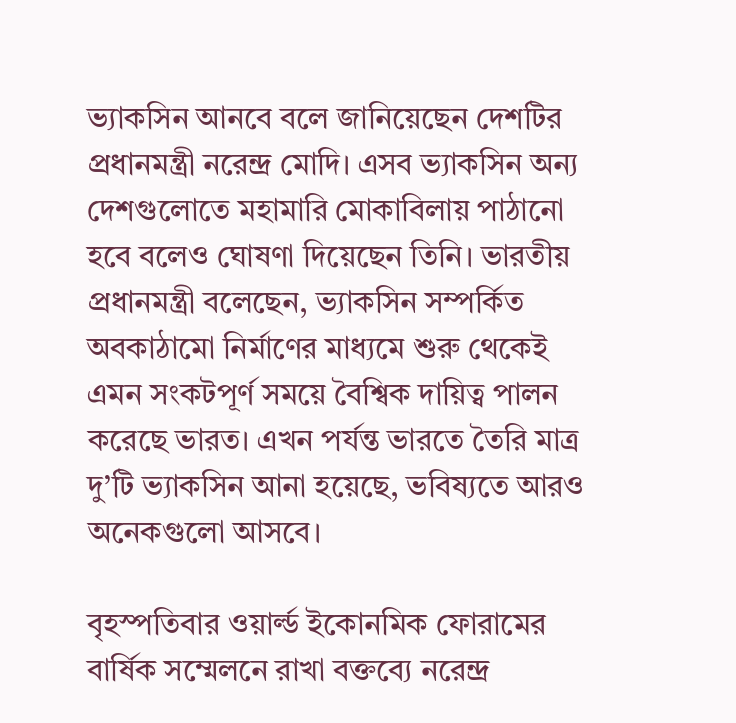ভ্যাকসিন আনবে বলে জানিয়েছেন দেশটির প্রধানমন্ত্রী নরেন্দ্র মোদি। এসব ভ্যাকসিন অন্য দেশগুলোতে মহামারি মোকাবিলায় পাঠানো হবে বলেও ঘোষণা দিয়েছেন তিনি। ভারতীয় প্রধানমন্ত্রী বলেছেন, ভ্যাকসিন সম্পর্কিত অবকাঠামো নির্মাণের মাধ্যমে শুরু থেকেই এমন সংকটপূর্ণ সময়ে বৈশ্বিক দায়িত্ব পালন করেছে ভারত। এখন পর্যন্ত ভারতে তৈরি মাত্র দু’টি ভ্যাকসিন আনা হয়েছে, ভবিষ্যতে আরও অনেকগুলো আসবে।

বৃহস্পতিবার ওয়ার্ল্ড ইকোনমিক ফোরামের বার্ষিক সম্মেলনে রাখা বক্তব্যে নরেন্দ্র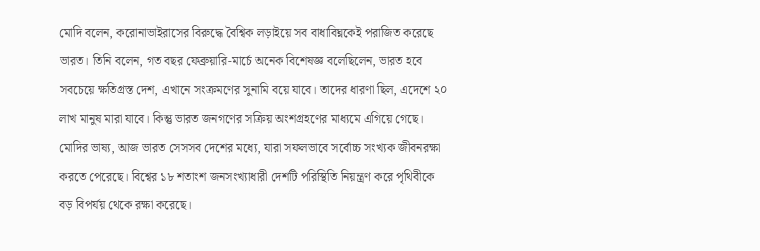মোদি বলেন, করোনাভাইরাসের বিরুদ্ধে বৈশ্বিক লড়াইয়ে সব বাধাবিঘ্নকেই পরাজিত করেছে ভারত। তিনি বলেন, গত বছর ফেব্রুয়ারি-মার্চে অনেক বিশেষজ্ঞ বলেছিলেন, ভারত হবে সবচেয়ে ক্ষতিগ্রস্ত দেশ, এখানে সংক্রমণের সুনামি বয়ে যাবে। তাদের ধারণা ছিল, এদেশে ২০ লাখ মানুষ মারা যাবে। কিন্তু ভারত জনগণের সক্রিয় অংশগ্রহণের মাধ্যমে এগিয়ে গেছে। মোদির ভাষ্য, আজ ভারত সেসসব দেশের মধ্যে, যারা সফলভাবে সর্বোচ্চ সংখ্যক জীবনরক্ষা করতে পেরেছে। বিশ্বের ১৮ শতাংশ জনসংখ্যাধারী দেশটি পরিস্থিতি নিয়ন্ত্রণ করে পৃথিবীকে বড় বিপর্যয় থেকে রক্ষা করেছে।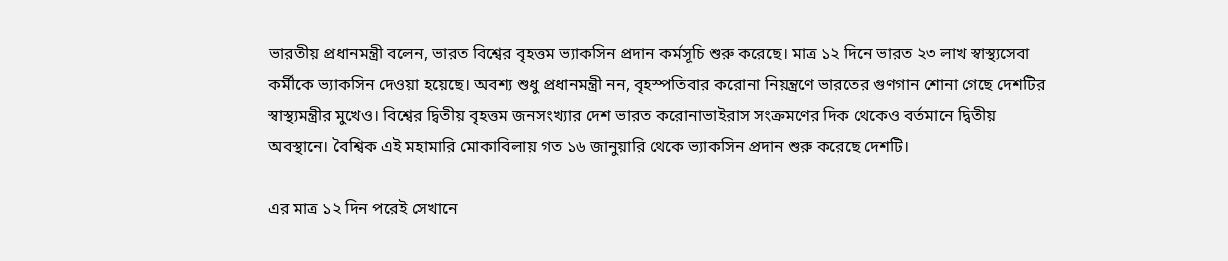ভারতীয় প্রধানমন্ত্রী বলেন, ভারত বিশ্বের বৃহত্তম ভ্যাকসিন প্রদান কর্মসূচি শুরু করেছে। মাত্র ১২ দিনে ভারত ২৩ লাখ স্বাস্থ্যসেবা কর্মীকে ভ্যাকসিন দেওয়া হয়েছে। অবশ্য শুধু প্রধানমন্ত্রী নন, বৃহস্পতিবার করোনা নিয়ন্ত্রণে ভারতের গুণগান শোনা গেছে দেশটির স্বাস্থ্যমন্ত্রীর মুখেও। বিশ্বের দ্বিতীয় বৃহত্তম জনসংখ্যার দেশ ভারত করোনাভাইরাস সংক্রমণের দিক থেকেও বর্তমানে দ্বিতীয় অবস্থানে। বৈশ্বিক এই মহামারি মোকাবিলায় গত ১৬ জানুয়ারি থেকে ভ্যাকসিন প্রদান শুরু করেছে দেশটি।

এর মাত্র ১২ দিন পরেই সেখানে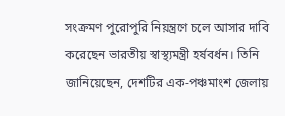সংক্রমণ পুরোপুরি নিয়ন্ত্রণে চলে আসার দাবি করেছেন ভারতীয় স্বাস্থ্যমন্ত্রী হর্ষবর্ধন। তিনি জানিয়েছেন, দেশটির এক-পঞ্চমাংশ জেলায়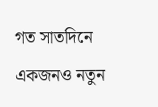গত সাতদিনে একজনও নতুন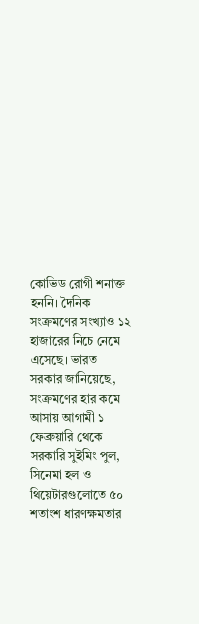কোভিড রোগী শনাক্ত হননি। দৈনিক সংক্রমণের সংখ্যাও ১২ হাজারের নিচে নেমে এসেছে। ভারত সরকার জানিয়েছে, সংক্রমণের হার কমে আসায় আগামী ১ ফেব্রুয়ারি থেকে সরকারি সুইমিং পুল, সিনেমা হল ও থিয়েটারগুলোতে ৫০ শতাংশ ধারণক্ষমতার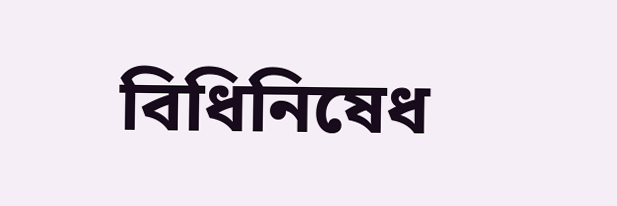বিধিনিষেধ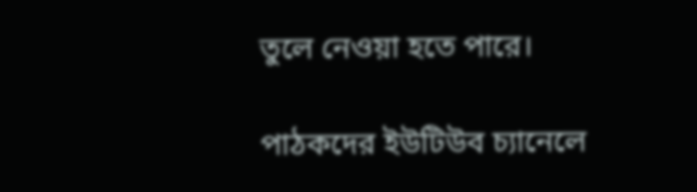তুলে নেওয়া হতে পারে।

পাঠকদের ইউটিউব চ্যানেলে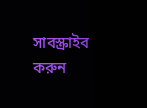সাবস্ক্রাইব করুন